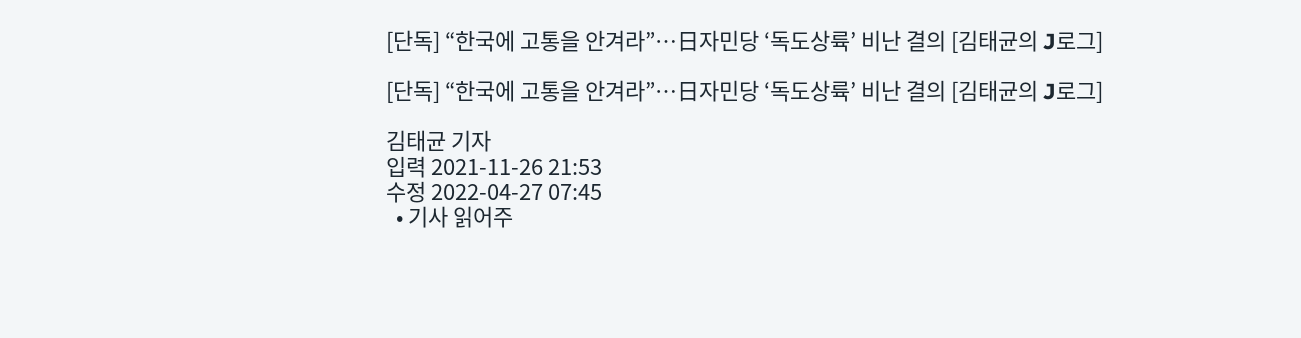[단독] “한국에 고통을 안겨라”…日자민당 ‘독도상륙’ 비난 결의 [김태균의 J로그]

[단독] “한국에 고통을 안겨라”…日자민당 ‘독도상륙’ 비난 결의 [김태균의 J로그]

김태균 기자
입력 2021-11-26 21:53
수정 2022-04-27 07:45
  • 기사 읽어주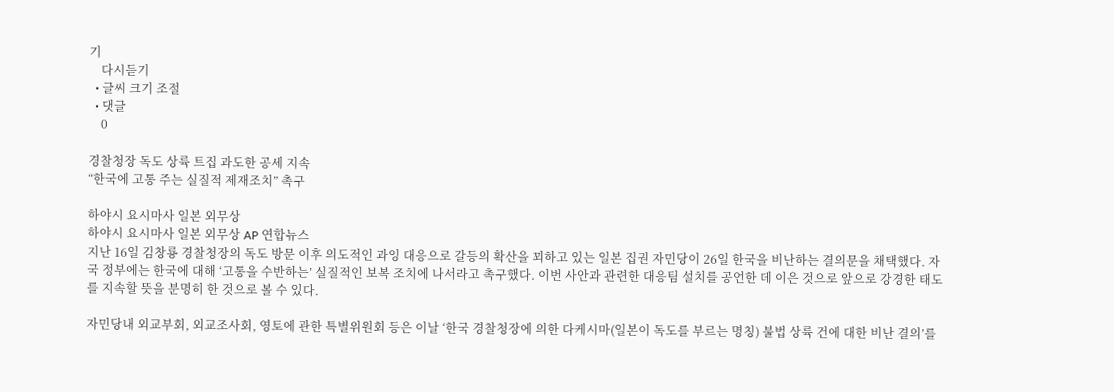기
    다시듣기
  • 글씨 크기 조절
  • 댓글
    0

경찰청장 독도 상륙 트집 과도한 공세 지속
“한국에 고통 주는 실질적 제재조치” 촉구

하야시 요시마사 일본 외무상
하야시 요시마사 일본 외무상 AP 연합뉴스
지난 16일 김창룡 경찰청장의 독도 방문 이후 의도적인 과잉 대응으로 갈등의 확산을 꾀하고 있는 일본 집권 자민당이 26일 한국을 비난하는 결의문을 채택했다. 자국 정부에는 한국에 대해 ‘고통을 수반하는’ 실질적인 보복 조치에 나서라고 촉구했다. 이번 사안과 관련한 대응팀 설치를 공언한 데 이은 것으로 앞으로 강경한 태도를 지속할 뜻을 분명히 한 것으로 볼 수 있다.

자민당내 외교부회, 외교조사회, 영토에 관한 특별위원회 등은 이날 ‘한국 경찰청장에 의한 다케시마(일본이 독도를 부르는 명칭) 불법 상륙 건에 대한 비난 결의’를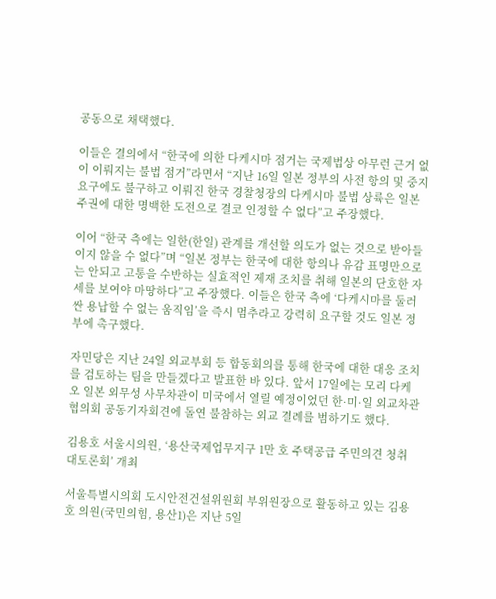공동으로 채택했다.

이들은 결의에서 “한국에 의한 다케시마 점거는 국제법상 아무런 근거 없이 이뤄지는 불법 점거”라면서 “지난 16일 일본 정부의 사전 항의 및 중지 요구에도 불구하고 이뤄진 한국 경찰청장의 다케시마 불법 상륙은 일본 주권에 대한 명백한 도전으로 결코 인정할 수 없다”고 주장했다.

이어 “한국 측에는 일한(한일) 관계를 개선할 의도가 없는 것으로 받아들이지 않을 수 없다”며 “일본 정부는 한국에 대한 항의나 유감 표명만으로는 안되고 고통을 수반하는 실효적인 제재 조치를 취해 일본의 단호한 자세를 보여야 마땅하다”고 주장했다. 이들은 한국 측에 ‘다케시마를 둘러싼 용납할 수 없는 움직임’을 즉시 멈추라고 강력히 요구할 것도 일본 정부에 촉구했다.

자민당은 지난 24일 외교부회 등 합동회의를 통해 한국에 대한 대응 조치를 검토하는 팀을 만들겠다고 발표한 바 있다. 앞서 17일에는 모리 다케오 일본 외무성 사무차관이 미국에서 열릴 예정이었던 한·미·일 외교차관 협의회 공동기자회견에 돌연 불참하는 외교 결례를 범하기도 했다.

김용호 서울시의원, ‘용산국제업무지구 1만 호 주택공급 주민의견 청취 대토론회’ 개최

서울특별시의회 도시안전건설위원회 부위원장으로 활동하고 있는 김용호 의원(국민의힘, 용산1)은 지난 5일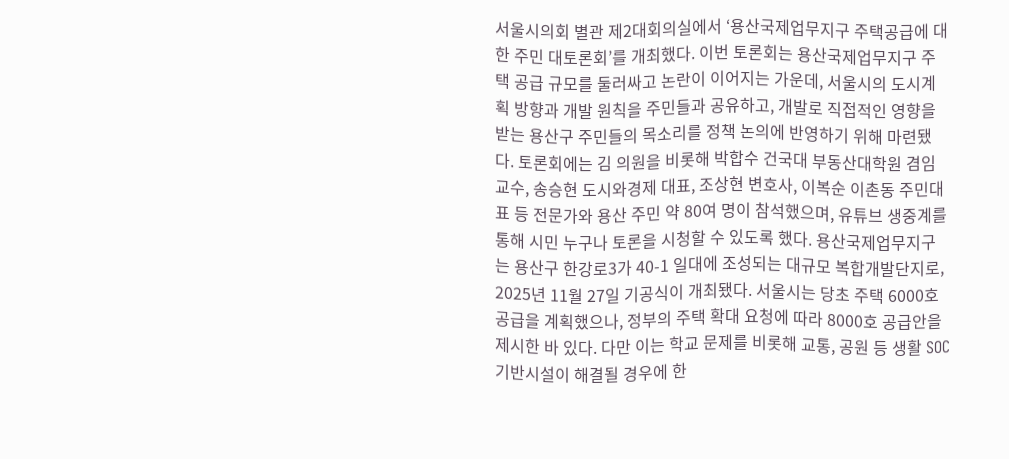서울시의회 별관 제2대회의실에서 ‘용산국제업무지구 주택공급에 대한 주민 대토론회’를 개최했다. 이번 토론회는 용산국제업무지구 주택 공급 규모를 둘러싸고 논란이 이어지는 가운데, 서울시의 도시계획 방향과 개발 원칙을 주민들과 공유하고, 개발로 직접적인 영향을 받는 용산구 주민들의 목소리를 정책 논의에 반영하기 위해 마련됐다. 토론회에는 김 의원을 비롯해 박합수 건국대 부동산대학원 겸임교수, 송승현 도시와경제 대표, 조상현 변호사, 이복순 이촌동 주민대표 등 전문가와 용산 주민 약 80여 명이 참석했으며, 유튜브 생중계를 통해 시민 누구나 토론을 시청할 수 있도록 했다. 용산국제업무지구는 용산구 한강로3가 40-1 일대에 조성되는 대규모 복합개발단지로, 2025년 11월 27일 기공식이 개최됐다. 서울시는 당초 주택 6000호 공급을 계획했으나, 정부의 주택 확대 요청에 따라 8000호 공급안을 제시한 바 있다. 다만 이는 학교 문제를 비롯해 교통, 공원 등 생활 SOC 기반시설이 해결될 경우에 한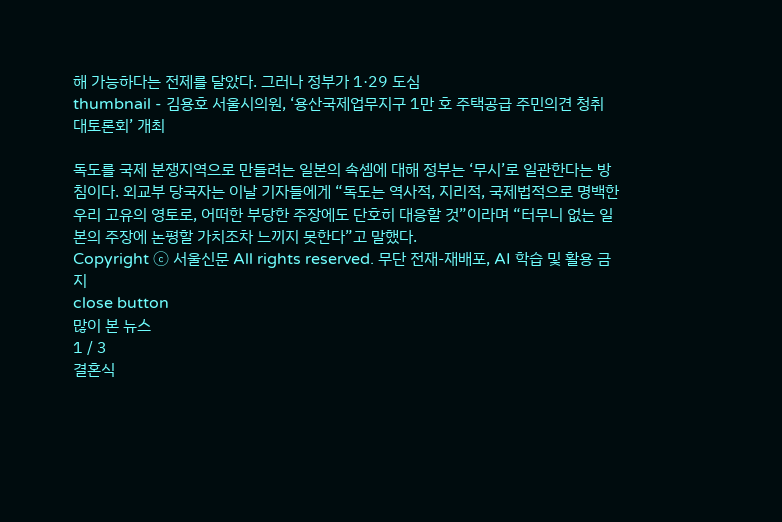해 가능하다는 전제를 달았다. 그러나 정부가 1·29 도심
thumbnail - 김용호 서울시의원, ‘용산국제업무지구 1만 호 주택공급 주민의견 청취 대토론회’ 개최

독도를 국제 분쟁지역으로 만들려는 일본의 속셈에 대해 정부는 ‘무시’로 일관한다는 방침이다. 외교부 당국자는 이날 기자들에게 “독도는 역사적, 지리적, 국제법적으로 명백한 우리 고유의 영토로, 어떠한 부당한 주장에도 단호히 대응할 것”이라며 “터무니 없는 일본의 주장에 논평할 가치조차 느끼지 못한다”고 말했다.
Copyright ⓒ 서울신문 All rights reserved. 무단 전재-재배포, AI 학습 및 활용 금지
close button
많이 본 뉴스
1 / 3
결혼식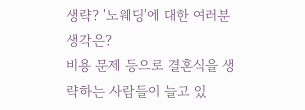생략? '노웨딩'에 대한 여러분 생각은?
비용 문제 등으로 결혼식을 생략하는 사람들이 늘고 있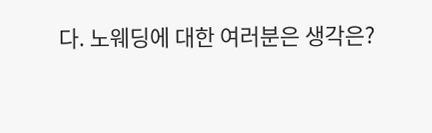다. 노웨딩에 대한 여러분은 생각은?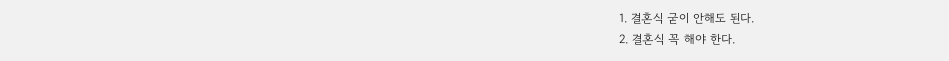1. 결혼식 굳이 안해도 된다.
2. 결혼식 꼭 해야 한다.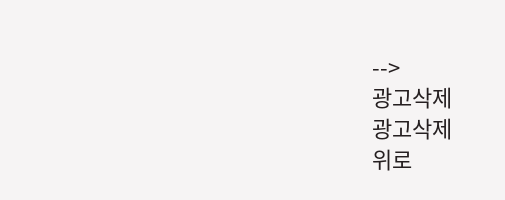-->
광고삭제
광고삭제
위로